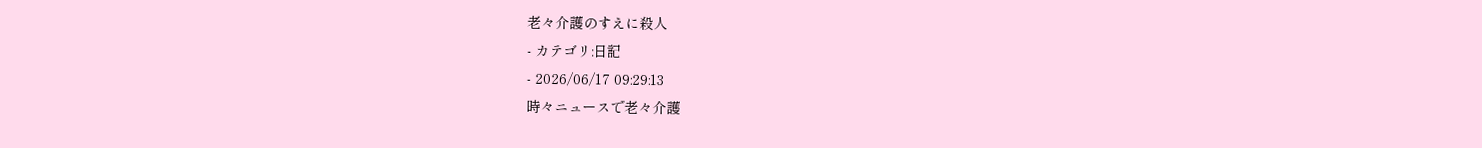老々介護のすえに殺人
- カテゴリ:日記
- 2026/06/17 09:29:13
時々ニュースで老々介護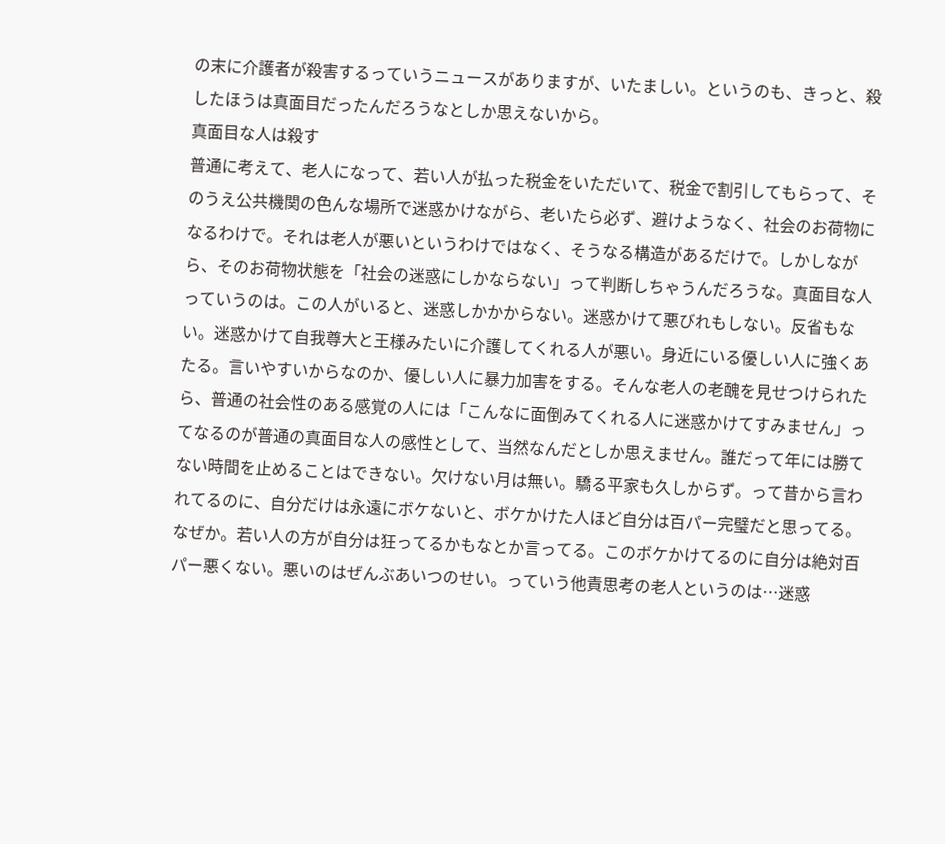の末に介護者が殺害するっていうニュースがありますが、いたましい。というのも、きっと、殺したほうは真面目だったんだろうなとしか思えないから。
真面目な人は殺す
普通に考えて、老人になって、若い人が払った税金をいただいて、税金で割引してもらって、そのうえ公共機関の色んな場所で迷惑かけながら、老いたら必ず、避けようなく、社会のお荷物になるわけで。それは老人が悪いというわけではなく、そうなる構造があるだけで。しかしながら、そのお荷物状態を「社会の迷惑にしかならない」って判断しちゃうんだろうな。真面目な人っていうのは。この人がいると、迷惑しかかからない。迷惑かけて悪びれもしない。反省もない。迷惑かけて自我尊大と王様みたいに介護してくれる人が悪い。身近にいる優しい人に強くあたる。言いやすいからなのか、優しい人に暴力加害をする。そんな老人の老醜を見せつけられたら、普通の社会性のある感覚の人には「こんなに面倒みてくれる人に迷惑かけてすみません」ってなるのが普通の真面目な人の感性として、当然なんだとしか思えません。誰だって年には勝てない時間を止めることはできない。欠けない月は無い。驕る平家も久しからず。って昔から言われてるのに、自分だけは永遠にボケないと、ボケかけた人ほど自分は百パー完璧だと思ってる。なぜか。若い人の方が自分は狂ってるかもなとか言ってる。このボケかけてるのに自分は絶対百パー悪くない。悪いのはぜんぶあいつのせい。っていう他責思考の老人というのは…迷惑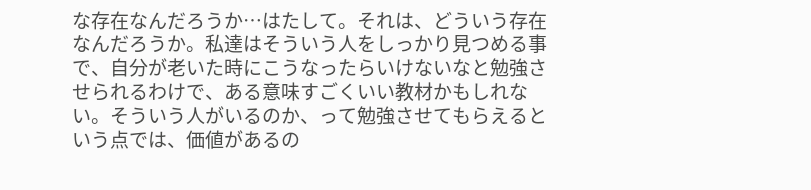な存在なんだろうか…はたして。それは、どういう存在なんだろうか。私達はそういう人をしっかり見つめる事で、自分が老いた時にこうなったらいけないなと勉強させられるわけで、ある意味すごくいい教材かもしれない。そういう人がいるのか、って勉強させてもらえるという点では、価値があるの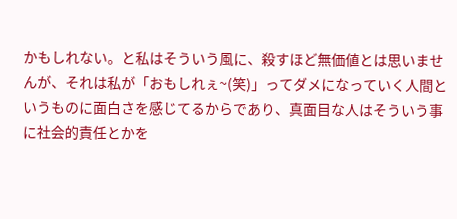かもしれない。と私はそういう風に、殺すほど無価値とは思いませんが、それは私が「おもしれぇ~(笑)」ってダメになっていく人間というものに面白さを感じてるからであり、真面目な人はそういう事に社会的責任とかを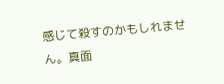感じて殺すのかもしれません。真面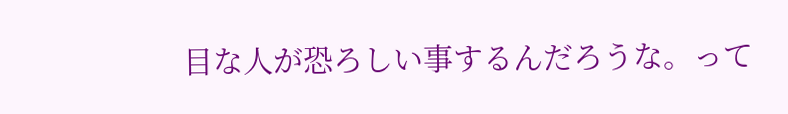目な人が恐ろしい事するんだろうな。って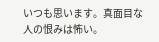いつも思います。真面目な人の恨みは怖い。